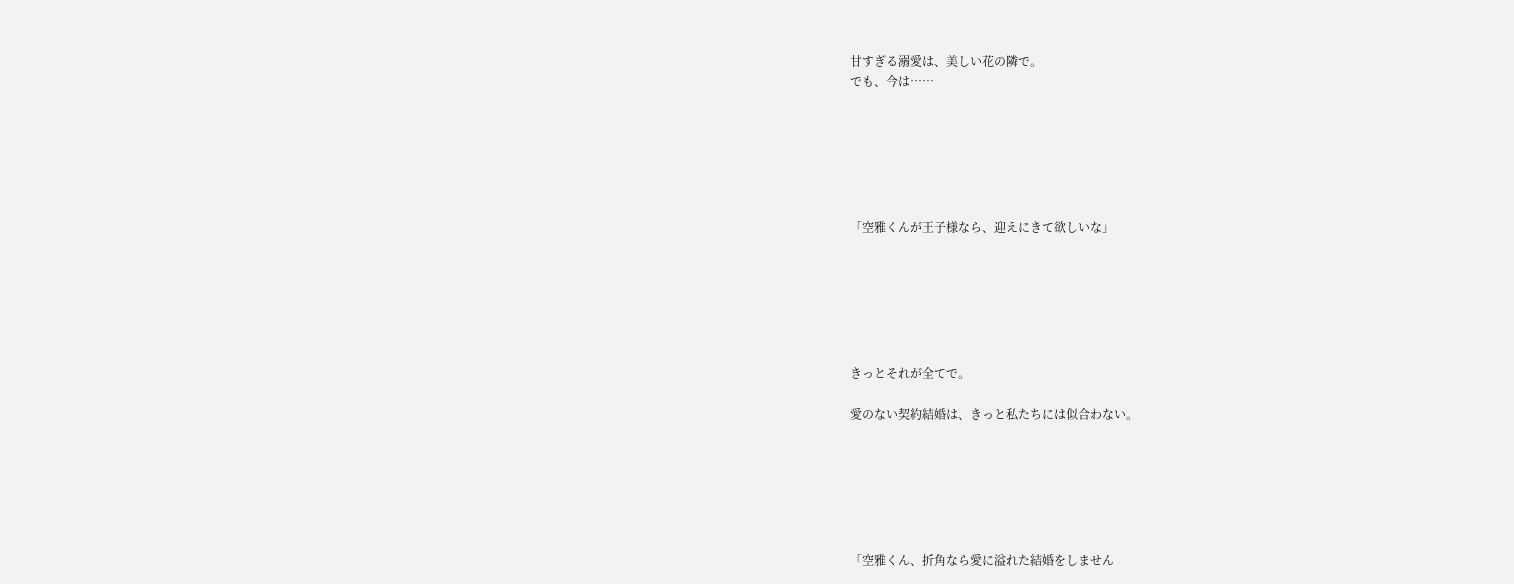甘すぎる溺愛は、美しい花の隣で。
でも、今は……






「空雅くんが王子様なら、迎えにきて欲しいな」






きっとそれが全てで。

愛のない契約結婚は、きっと私たちには似合わない。






「空雅くん、折角なら愛に溢れた結婚をしません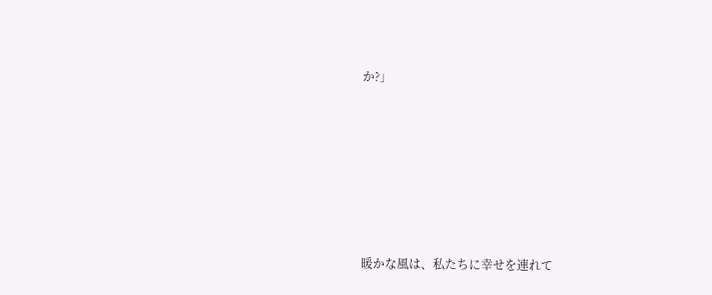か?」






暖かな風は、私たちに幸せを連れて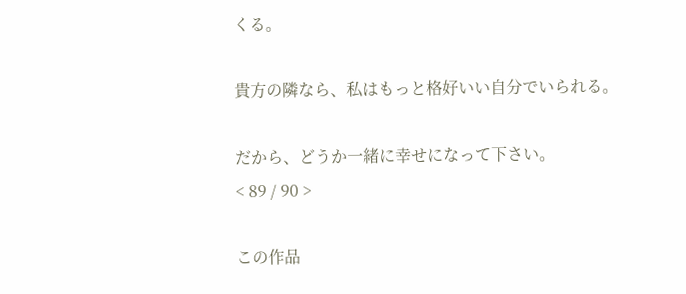くる。

貴方の隣なら、私はもっと格好いい自分でいられる。

だから、どうか一緒に幸せになって下さい。
< 89 / 90 >

この作品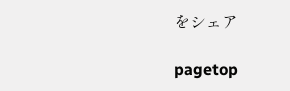をシェア

pagetop